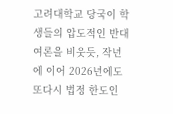고려대학교 당국이 학생들의 압도적인 반대 여론을 비웃듯, 작년에 이어 2026년에도 또다시 법정 한도인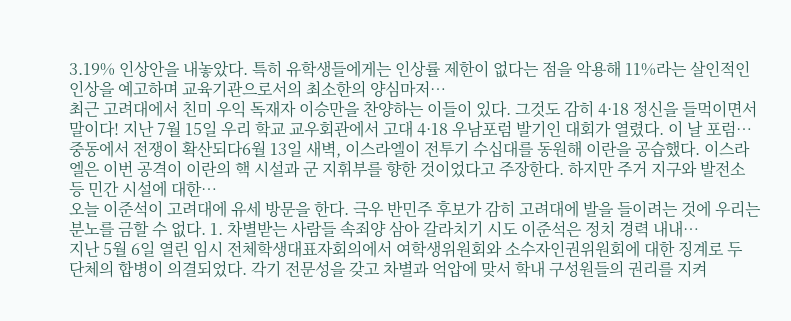3.19% 인상안을 내놓았다. 특히 유학생들에게는 인상률 제한이 없다는 점을 악용해 11%라는 살인적인 인상을 예고하며 교육기관으로서의 최소한의 양심마저…
최근 고려대에서 친미 우익 독재자 이승만을 찬양하는 이들이 있다. 그것도 감히 4·18 정신을 들먹이면서 말이다! 지난 7월 15일 우리 학교 교우회관에서 고대 4·18 우남포럼 발기인 대회가 열렸다. 이 날 포럼…
중동에서 전쟁이 확산되다6월 13일 새벽, 이스라엘이 전투기 수십대를 동원해 이란을 공습했다. 이스라엘은 이번 공격이 이란의 핵 시설과 군 지휘부를 향한 것이었다고 주장한다. 하지만 주거 지구와 발전소 등 민간 시설에 대한…
오늘 이준석이 고려대에 유세 방문을 한다. 극우 반민주 후보가 감히 고려대에 발을 들이려는 것에 우리는 분노를 금할 수 없다. 1. 차별받는 사람들 속죄양 삼아 갈라치기 시도 이준석은 정치 경력 내내…
지난 5월 6일 열린 임시 전체학생대표자회의에서 여학생위원회와 소수자인권위원회에 대한 징계로 두 단체의 합병이 의결되었다. 각기 전문성을 갖고 차별과 억압에 맞서 학내 구성원들의 권리를 지켜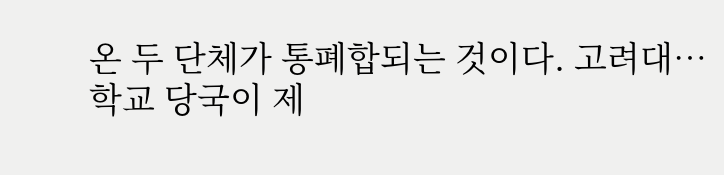온 두 단체가 통폐합되는 것이다. 고려대…
학교 당국이 제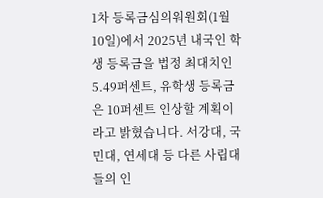1차 등록금심의워원회(1월 10일)에서 2025년 내국인 학생 등록금을 법정 최대치인 5.49퍼센트, 유학생 등록금은 10퍼센트 인상할 계획이라고 밝혔습니다. 서강대, 국민대, 연세대 등 다른 사립대들의 인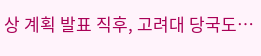상 계획 발표 직후, 고려대 당국도…